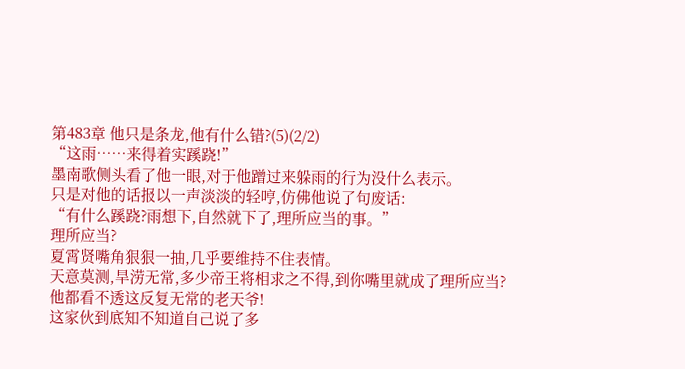第483章 他只是条龙,他有什么错?(5)(2/2)
“这雨……来得着实蹊跷!”
墨南歌侧头看了他一眼,对于他蹭过来躲雨的行为没什么表示。
只是对他的话报以一声淡淡的轻哼,仿佛他说了句废话:
“有什么蹊跷?雨想下,自然就下了,理所应当的事。”
理所应当?
夏霄贤嘴角狠狠一抽,几乎要维持不住表情。
天意莫测,旱涝无常,多少帝王将相求之不得,到你嘴里就成了理所应当?
他都看不透这反复无常的老天爷!
这家伙到底知不知道自己说了多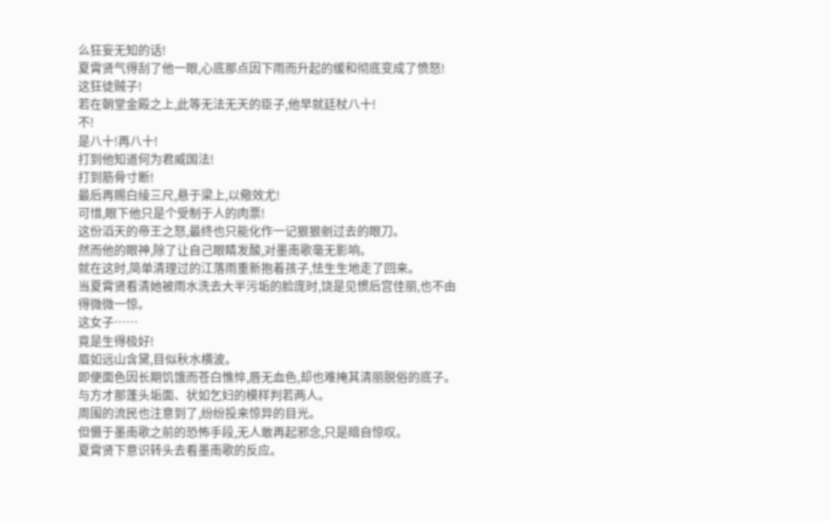么狂妄无知的话!
夏霄贤气得刮了他一眼,心底那点因下雨而升起的缓和彻底变成了愤怒!
这狂徒贼子!
若在朝堂金殿之上,此等无法无天的臣子,他早就廷杖八十!
不!
是八十!再八十!
打到他知道何为君威国法!
打到筋骨寸断!
最后再赐白绫三尺,悬于梁上,以儆效尤!
可惜,眼下他只是个受制于人的肉票!
这份滔天的帝王之怒,最终也只能化作一记狠狠剜过去的眼刀。
然而他的眼神,除了让自己眼睛发酸,对墨南歌毫无影响。
就在这时,简单清理过的江落雨重新抱着孩子,怯生生地走了回来。
当夏霄贤看清她被雨水洗去大半污垢的脸庞时,饶是见惯后宫佳丽,也不由得微微一惊。
这女子……
竟是生得极好!
眉如远山含黛,目似秋水横波。
即便面色因长期饥饿而苍白憔悴,唇无血色,却也难掩其清丽脱俗的底子。
与方才那蓬头垢面、状如乞妇的模样判若两人。
周围的流民也注意到了,纷纷投来惊异的目光。
但慑于墨南歌之前的恐怖手段,无人敢再起邪念,只是暗自惊叹。
夏霄贤下意识转头去看墨南歌的反应。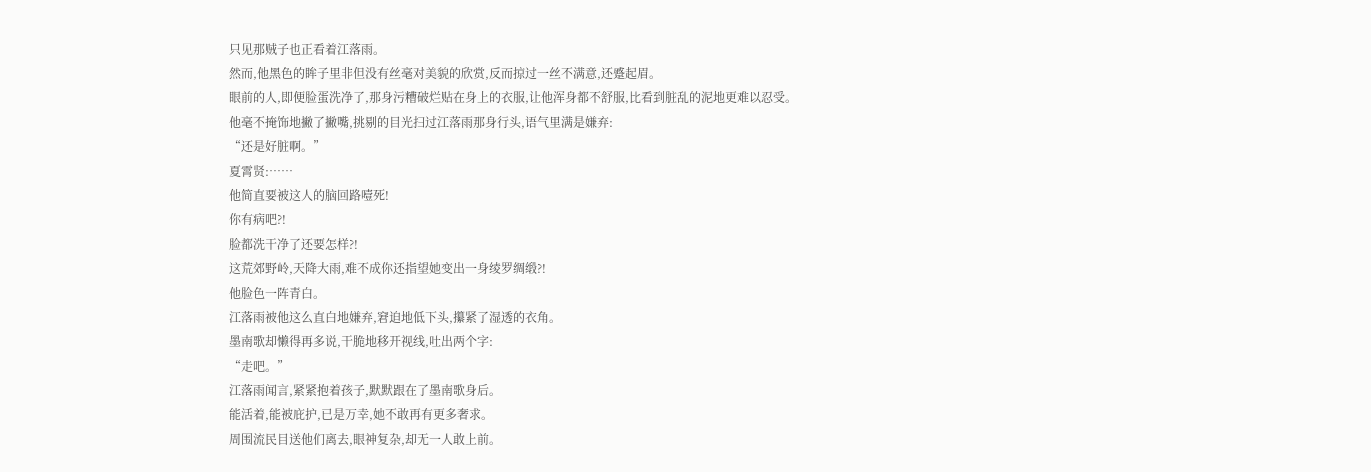只见那贼子也正看着江落雨。
然而,他黑色的眸子里非但没有丝毫对美貌的欣赏,反而掠过一丝不满意,还蹙起眉。
眼前的人,即便脸蛋洗净了,那身污糟破烂贴在身上的衣服,让他浑身都不舒服,比看到脏乱的泥地更难以忍受。
他毫不掩饰地撇了撇嘴,挑剔的目光扫过江落雨那身行头,语气里满是嫌弃:
“还是好脏啊。”
夏霄贤:……
他简直要被这人的脑回路噎死!
你有病吧?!
脸都洗干净了还要怎样?!
这荒郊野岭,天降大雨,难不成你还指望她变出一身绫罗绸缎?!
他脸色一阵青白。
江落雨被他这么直白地嫌弃,窘迫地低下头,攥紧了湿透的衣角。
墨南歌却懒得再多说,干脆地移开视线,吐出两个字:
“走吧。”
江落雨闻言,紧紧抱着孩子,默默跟在了墨南歌身后。
能活着,能被庇护,已是万幸,她不敢再有更多奢求。
周围流民目送他们离去,眼神复杂,却无一人敢上前。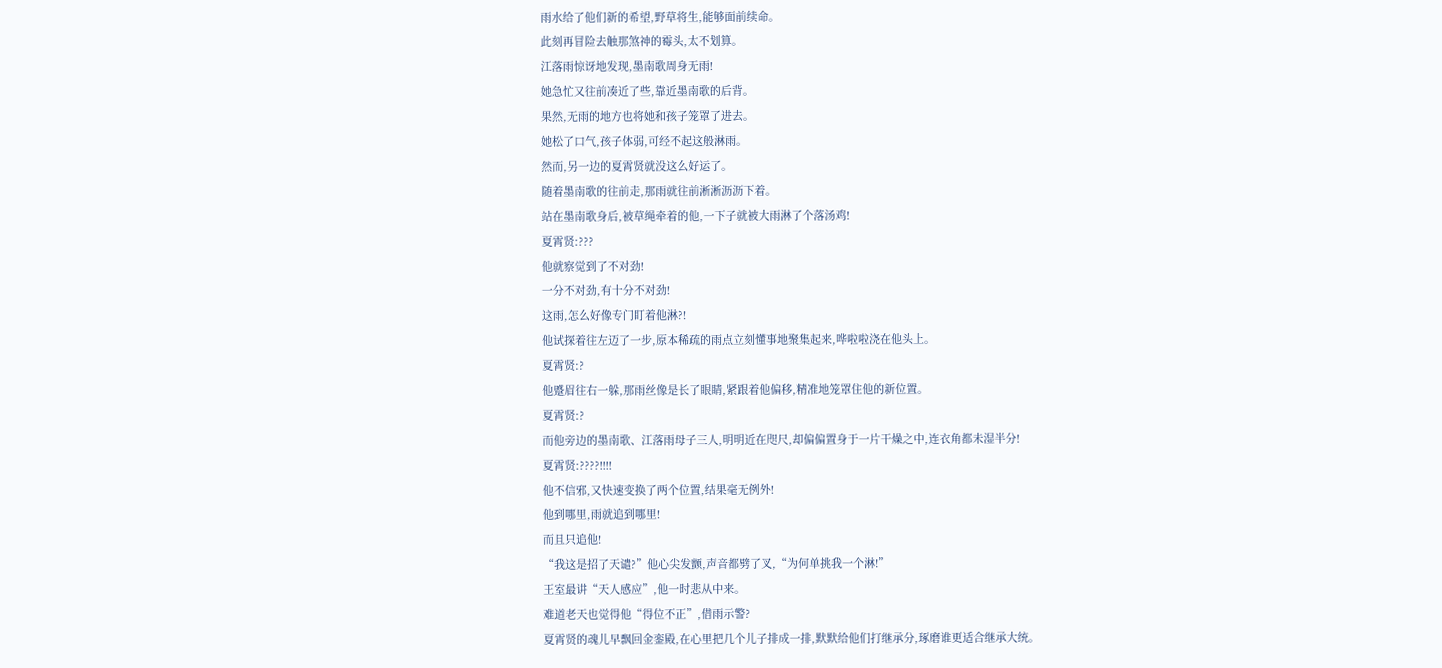雨水给了他们新的希望,野草将生,能够面前续命。
此刻再冒险去触那煞神的霉头,太不划算。
江落雨惊讶地发现,墨南歌周身无雨!
她急忙又往前凑近了些,靠近墨南歌的后背。
果然,无雨的地方也将她和孩子笼罩了进去。
她松了口气,孩子体弱,可经不起这般淋雨。
然而,另一边的夏霄贤就没这么好运了。
随着墨南歌的往前走,那雨就往前淅淅沥沥下着。
站在墨南歌身后,被草绳牵着的他,一下子就被大雨淋了个落汤鸡!
夏霄贤:???
他就察觉到了不对劲!
一分不对劲,有十分不对劲!
这雨,怎么好像专门盯着他淋?!
他试探着往左迈了一步,原本稀疏的雨点立刻懂事地聚集起来,哗啦啦浇在他头上。
夏霄贤:?
他蹙眉往右一躲,那雨丝像是长了眼睛,紧跟着他偏移,精准地笼罩住他的新位置。
夏霄贤:?
而他旁边的墨南歌、江落雨母子三人,明明近在咫尺,却偏偏置身于一片干燥之中,连衣角都未湿半分!
夏霄贤:????!!!!
他不信邪,又快速变换了两个位置,结果毫无例外!
他到哪里,雨就追到哪里!
而且只追他!
“我这是招了天谴?”他心尖发颤,声音都劈了叉,“为何单挑我一个淋!”
王室最讲“天人感应”,他一时悲从中来。
难道老天也觉得他“得位不正”,借雨示警?
夏霄贤的魂儿早飘回金銮殿,在心里把几个儿子排成一排,默默给他们打继承分,琢磨谁更适合继承大统。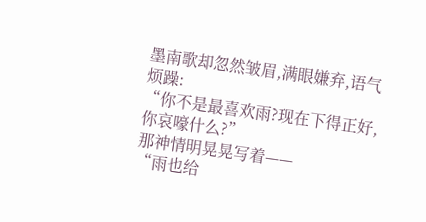墨南歌却忽然皱眉,满眼嫌弃,语气烦躁:
“你不是最喜欢雨?现在下得正好,你哀嚎什么?”
那神情明晃晃写着——
“雨也给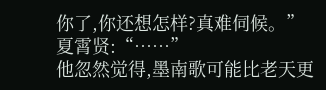你了,你还想怎样?真难伺候。”
夏霄贤:“……”
他忽然觉得,墨南歌可能比老天更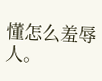懂怎么羞辱人。